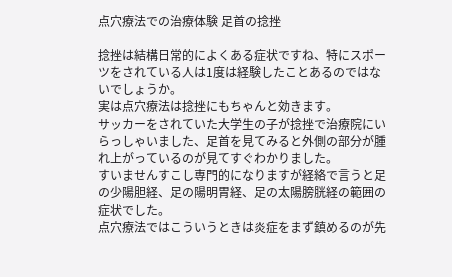点穴療法での治療体験 足首の捻挫

捻挫は結構日常的によくある症状ですね、特にスポーツをされている人は1度は経験したことあるのではないでしょうか。
実は点穴療法は捻挫にもちゃんと効きます。
サッカーをされていた大学生の子が捻挫で治療院にいらっしゃいました、足首を見てみると外側の部分が腫れ上がっているのが見てすぐわかりました。
すいませんすこし専門的になりますが経絡で言うと足の少陽胆経、足の陽明胃経、足の太陽膀胱経の範囲の症状でした。
点穴療法ではこういうときは炎症をまず鎮めるのが先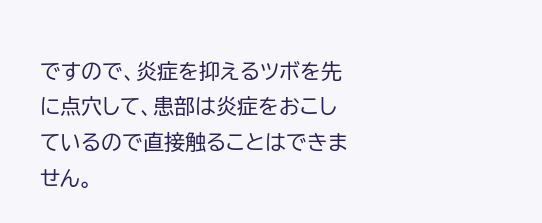ですので、炎症を抑えるツボを先に点穴して、患部は炎症をおこしているので直接触ることはできません。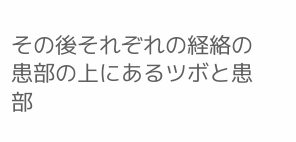その後それぞれの経絡の患部の上にあるツボと患部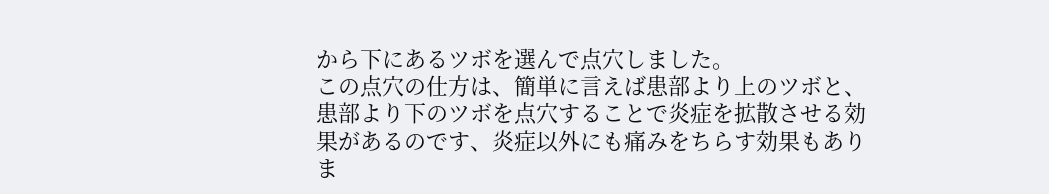から下にあるツボを選んで点穴しました。
この点穴の仕方は、簡単に言えば患部より上のツボと、患部より下のツボを点穴することで炎症を拡散させる効果があるのです、炎症以外にも痛みをちらす効果もありま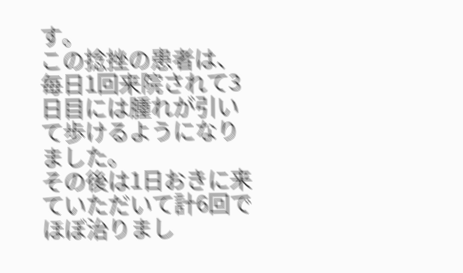す。
この捻挫の患者は、毎日1回来院されて3日目には腫れが引いて歩けるようになりました。
その後は1日おきに来ていただいて計6回でほぼ治りまし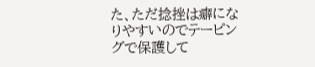た、ただ捻挫は癖になりやすいのでテーピングで保護して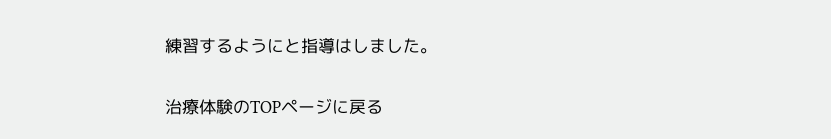練習するようにと指導はしました。

治療体験のTOPページに戻る